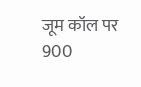जूम कॉल पर 900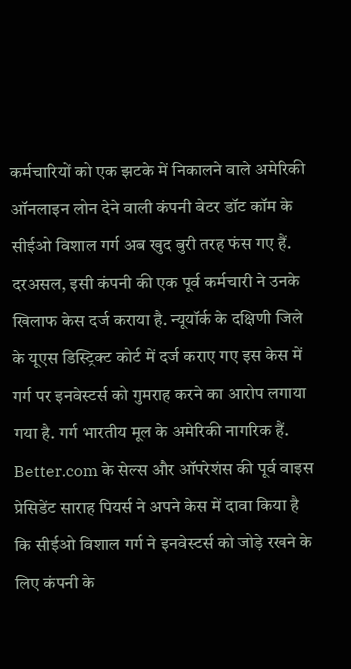कर्मचारियों को एक झटके में निकालने वाले अमेरिकी ऑनलाइन लोन देने वाली कंपनी बेटर डॉट कॉम के सीईओ विशाल गर्ग अब खुद बुरी तरह फंस गए हैं. दरअसल, इसी कंपनी की एक पूर्व कर्मचारी ने उनके खिलाफ केस दर्ज कराया है. न्यूयॉर्क के दक्षिणी जिले के यूएस डिस्ट्रिक्ट कोर्ट में दर्ज कराए गए इस केस में गर्ग पर इनवेस्टर्स को गुमराह करने का आरोप लगाया गया है. गर्ग भारतीय मूल के अमेरिकी नागरिक हैं.
Better.com के सेल्स और ऑपरेशंस की पूर्व वाइस प्रेसिडेंट साराह पियर्स ने अपने केस में दावा किया है कि सीईओ विशाल गर्ग ने इनवेस्टर्स को जोड़े रखने के लिए कंपनी के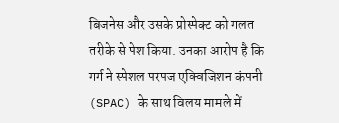बिजनेस और उसके प्रोस्पेक्ट को गलत तरीके से पेश किया. उनका आरोप है कि गर्ग ने स्पेशल परपज एक्विजिशन कंपनी (SPAC) के साथ विलय मामले में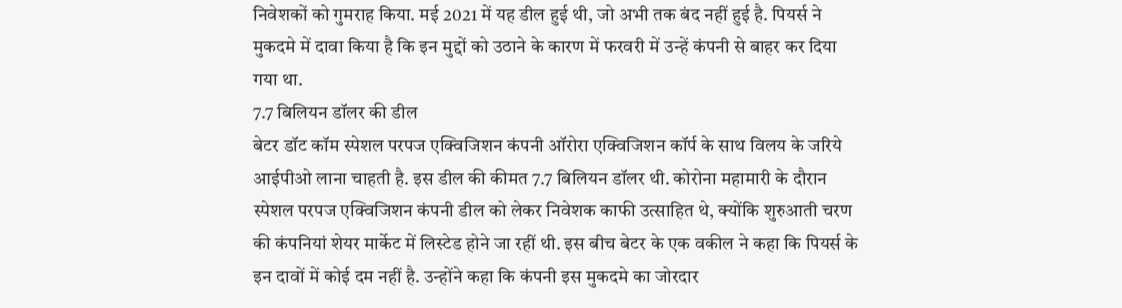निवेशकों को गुमराह किया. मई 2021 में यह डील हुई थी, जो अभी तक बंद नहीं हुई है. पियर्स ने मुकदमे में दावा किया है कि इन मुद्दों को उठाने के कारण में फरवरी में उन्हें कंपनी से बाहर कर दिया गया था.
7.7 बिलियन डॉलर की डील
बेटर डॉट कॉम स्पेशल परपज एक्विजिशन कंपनी ऑरोरा एक्विजिशन कॉर्प के साथ विलय के जरिये आईपीओ लाना चाहती है. इस डील की कीमत 7.7 बिलियन डॉलर थी. कोरोना महामारी के दौरान स्पेशल परपज एक्विजिशन कंपनी डील को लेकर निवेशक काफी उत्साहित थे, क्योंकि शुरुआती चरण की कंपनियां शेयर मार्केट में लिस्टेड होने जा रहीं थी. इस बीच बेटर के एक वकील ने कहा कि पियर्स के इन दावों में कोई दम नहीं है. उन्होंने कहा कि कंपनी इस मुकदमे का जोरदार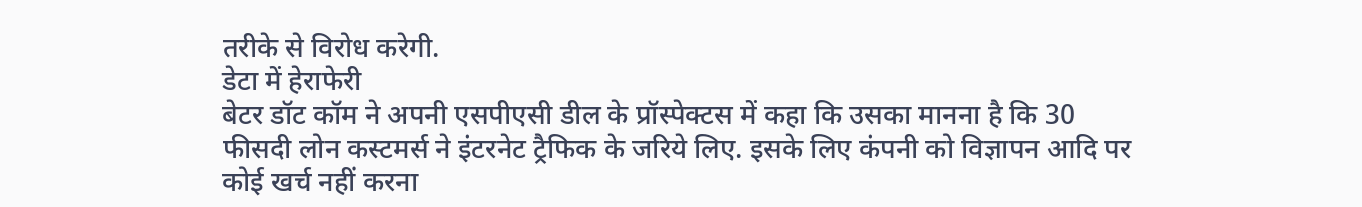तरीके से विरोध करेगी.
डेटा में हेराफेरी
बेटर डॉट कॉम ने अपनी एसपीएसी डील के प्रॉस्पेक्टस में कहा कि उसका मानना है कि 30 फीसदी लोन कस्टमर्स ने इंटरनेट ट्रैफिक के जरिये लिए. इसके लिए कंपनी को विज्ञापन आदि पर कोई खर्च नहीं करना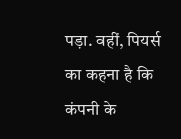पड़ा. वहीं, पियर्स का कहना है कि कंपनी के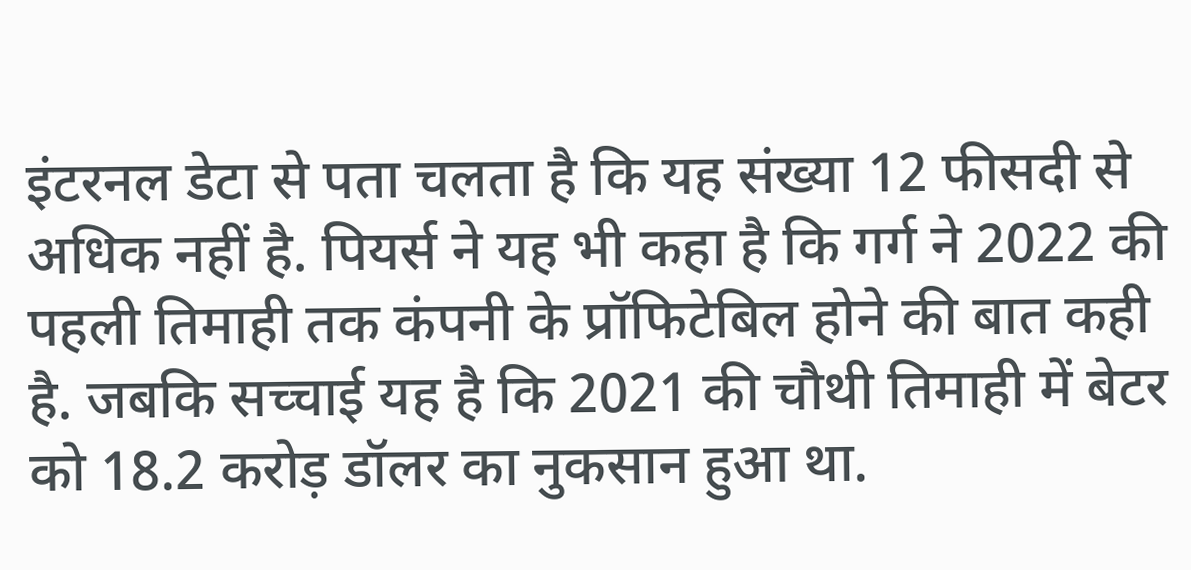इंटरनल डेटा से पता चलता है कि यह संख्या 12 फीसदी से अधिक नहीं है. पियर्स ने यह भी कहा है कि गर्ग ने 2022 की पहली तिमाही तक कंपनी के प्रॉफिटेबिल होने की बात कही है. जबकि सच्चाई यह है कि 2021 की चौथी तिमाही में बेटर को 18.2 करोड़ डॉलर का नुकसान हुआ था.